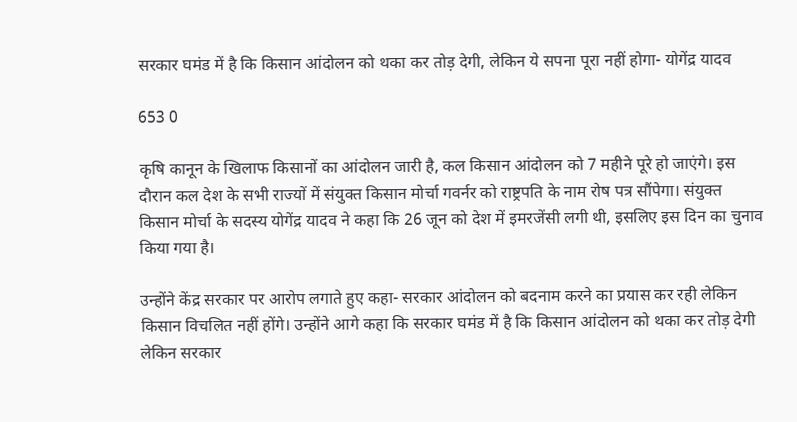सरकार घमंड में है कि किसान आंदोलन को थका कर तोड़ देगी, लेकिन ये सपना पूरा नहीं होगा- योगेंद्र यादव

653 0

कृषि कानून के खिलाफ किसानों का आंदोलन जारी है, कल क‍िसान आंदोलन को 7 महीने पूरे हो जाएंगे। इस दौरान कल देश के सभी राज्यों में संयुक्त किसान मोर्चा गवर्नर को राष्ट्रपति के नाम रोष पत्र सौंपेगा। संयुक्त किसान मोर्चा के सदस्य योगेंद्र यादव ने कहा कि 26 जून को देश में इमरजेंसी लगी थी, इसलिए इस दिन का चुनाव किया गया है।

उन्होंने केंद्र सरकार पर आरोप लगाते हुए कहा- सरकार आंदोलन को बदनाम करने का प्रयास कर रही लेकिन किसान विचलित नहीं होंगे। उन्होंने आगे कहा कि सरकार घमंड में है कि किसान आंदोलन को थका कर तोड़ देगी लेकिन सरकार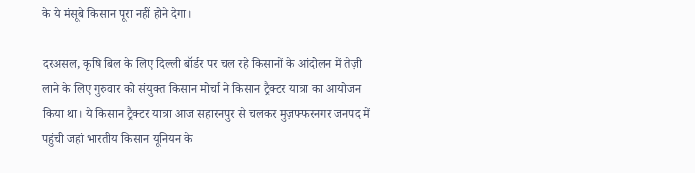के ये मंसूबे किसान पूरा नहीं होने देगा।

दरअसल, कृषि बिल के लिए दिल्ली बॉर्डर पर चल रहे किसानों के आंदोलन में तेज़ी लाने के लिए गुरुवार को संयुक्त किसान मोर्चा ने किसान ट्रैक्टर यात्रा का आयोजन किया था। ये किसान ट्रैक्टर यात्रा आज सहारनपुर से चलकर मुज़फ्फरनगर जनपद में पहुंची जहां भारतीय किसान यूनियन के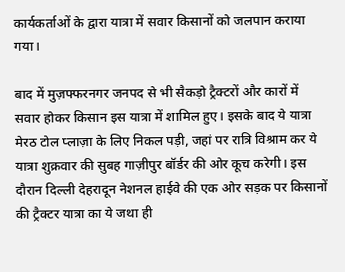कार्यकर्ताओं के द्वारा यात्रा में सवार किसानों को जलपान कराया गया।

बाद में मुज़फ्फरनगर जनपद से भी सैकड़ो ट्रैक्टरों और कारों में सवार होकर किसान इस यात्रा में शामिल हुए। इसके बाद ये यात्रा मेरठ टोल प्लाज़ा के लिए निकल पड़ी, जहां पर रात्रि विश्राम कर ये यात्रा शुक्रवार की सुबह गाज़ीपुर बॉर्डर की ओर कूच करेगी। इस दौरान दिल्ली देहरादून नेशनल हाईवे की एक ओर सड़क पर किसानों की ट्रैक्टर यात्रा का ये जथा ही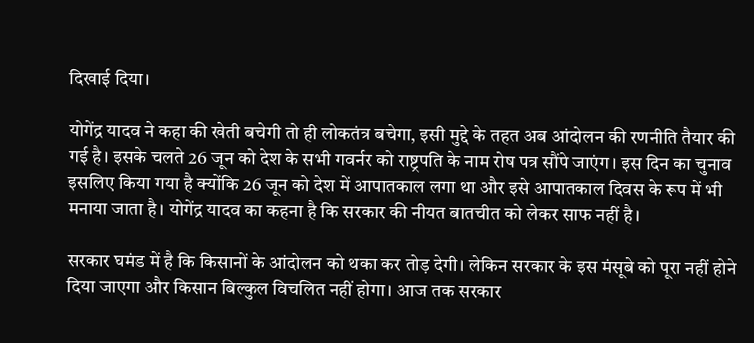दिखाई दिया।

योगेंद्र यादव ने कहा की खेती बचेगी तो ही लोकतंत्र बचेगा, इसी मुद्दे के तहत अब आंदोलन की रणनीति तैयार की गई है। इसके चलते 26 जून को देश के सभी गवर्नर को राष्ट्रपति के नाम रोष पत्र सौंपे जाएंग। इस दिन का चुनाव इसलिए किया गया है क्योंकि 26 जून को देश में आपातकाल लगा था और इसे आपातकाल दिवस के रूप में भी मनाया जाता है। योगेंद्र यादव का कहना है कि सरकार की नीयत बातचीत को लेकर साफ नहीं है।

सरकार घमंड में है कि किसानों के आंदोलन को थका कर तोड़ देगी। लेकिन सरकार के इस मंसूबे को पूरा नहीं होने दिया जाएगा और किसान बिल्कुल विचलित नहीं होगा। आज तक सरकार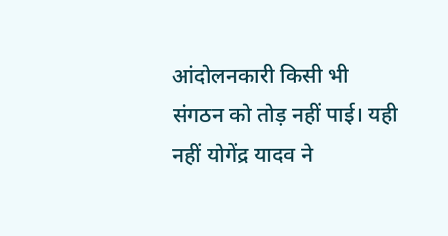आंदोलनकारी किसी भी संगठन को तोड़ नहीं पाई। यही नहीं योगेंद्र यादव ने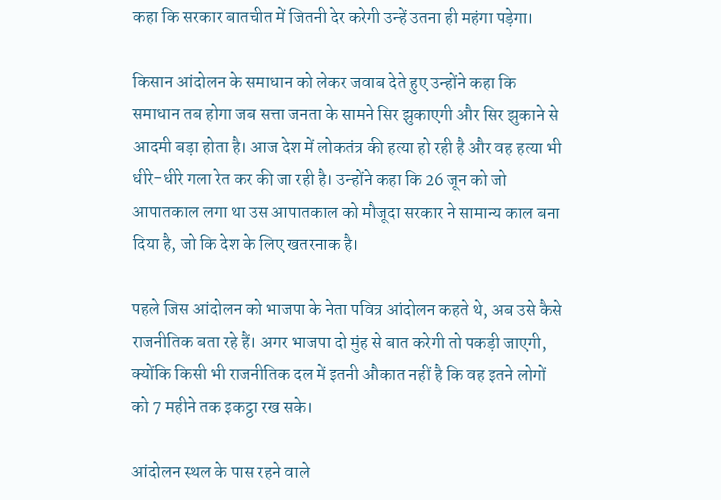कहा कि सरकार बातचीत में जितनी देर करेगी उन्हें उतना ही महंगा पड़ेगा।

किसान आंदोलन के समाधान को लेकर जवाब देते हुए उन्होंने कहा कि समाधान तब होगा जब सत्ता जनता के सामने सिर झुकाएगी और सिर झुकाने से आदमी बड़ा होता है। आज देश में लोकतंत्र की हत्या हो रही है और वह हत्या भी धीरे-धीरे गला रेत कर की जा रही है। उन्होंने कहा कि 26 जून को जो आपातकाल लगा था उस आपातकाल को मौजूदा सरकार ने सामान्य काल बना दिया है, जो कि देश के लिए खतरनाक है।

पहले जिस आंदोलन को भाजपा के नेता पवित्र आंदोलन कहते थे, अब उसे कैसे राजनीतिक बता रहे हैं। अगर भाजपा दो मुंह से बात करेगी तो पकड़ी जाएगी, क्योंकि किसी भी राजनीतिक दल में इतनी औकात नहीं है कि वह इतने लोगों को 7 महीने तक इकट्ठा रख सके।

आंदोलन स्थल के पास रहने वाले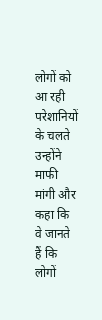लोगों को आ रही परेशानियों के चलते उन्होंने माफी मांगी और कहा कि वे जानते हैं कि लोगों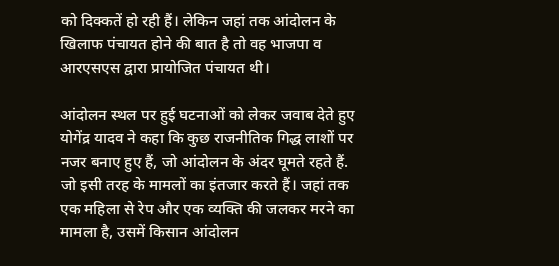को दिक्कतें हो रही हैं। लेकिन जहां तक आंदोलन के खिलाफ पंचायत होने की बात है तो वह भाजपा व आरएसएस द्वारा प्रायोजित पंचायत थी।

आंदोलन स्थल पर हुई घटनाओं को लेकर जवाब देते हुए योगेंद्र यादव ने कहा कि कुछ राजनीतिक गिद्ध लाशों पर नजर बनाए हुए हैं, जो आंदोलन के अंदर घूमते रहते हैं. जो इसी तरह के मामलों का इंतजार करते हैं। जहां तक एक महिला से रेप और एक व्यक्ति की जलकर मरने का मामला है, उसमें किसान आंदोलन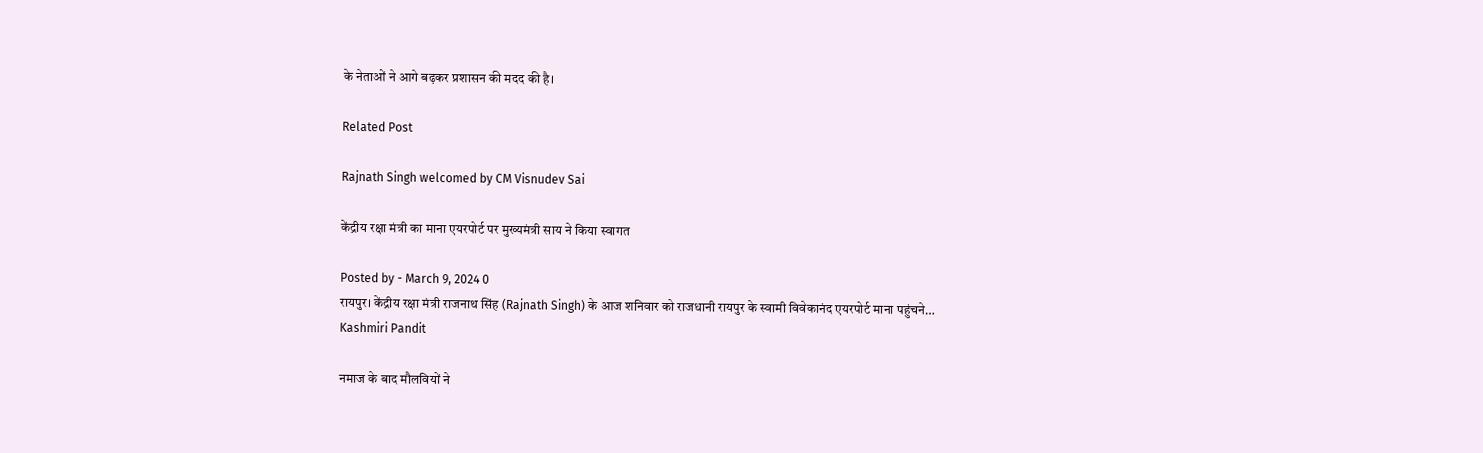के नेताओं ने आगे बढ़कर प्रशासन की मदद की है।

Related Post

Rajnath Singh welcomed by CM Visnudev Sai

केंद्रीय रक्षा मंत्री का माना एयरपोर्ट पर मुख्यमंत्री साय ने किया स्वागत

Posted by - March 9, 2024 0
रायपुर। केंद्रीय रक्षा मंत्री राजनाथ सिंह (Rajnath Singh) के आज शनिवार को राजधानी रायपुर के स्वामी विवेकानंद एयरपोर्ट माना पहुंचने…
Kashmiri Pandit

नमाज के बाद मौलवियों ने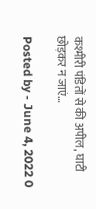कश्मीरी पंडितों से की अपील, घाटी छोड़कर न जाएं…

Posted by - June 4, 2022 0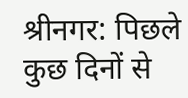श्रीनगर: पिछले कुछ दिनों से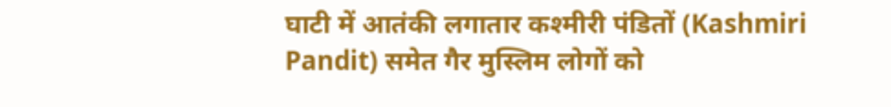घाटी में आतंकी लगातार कश्मीरी पंडितों (Kashmiri Pandit) समेत गैर मुस्लिम लोगों को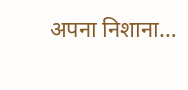अपना निशाना…